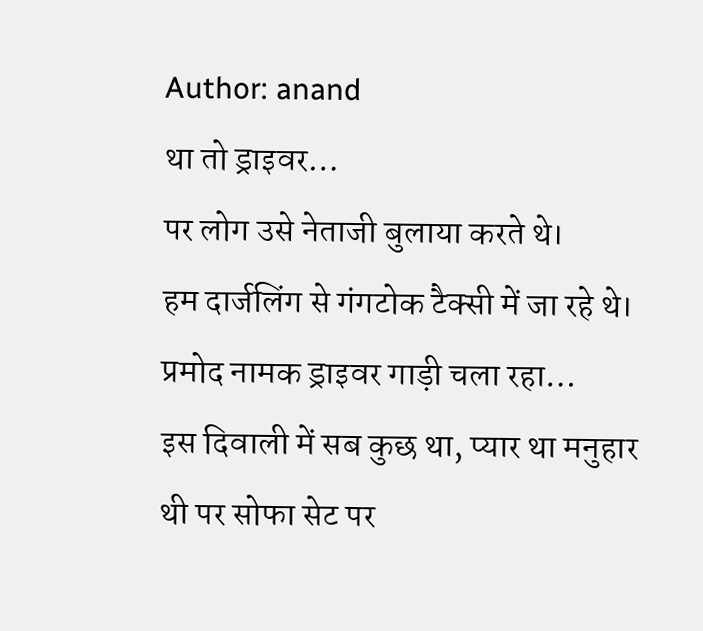Author: anand
था तो ड्राइवर…
पर लोग उसे नेताजी बुलाया करते थे।
हम दार्जलिंग से गंगटोक टैक्सी में जा रहे थे। प्रमोद नामक ड्राइवर गाड़ी चला रहा…
इस दिवाली में सब कुछ था, प्यार था मनुहार थी पर सोफा सेट पर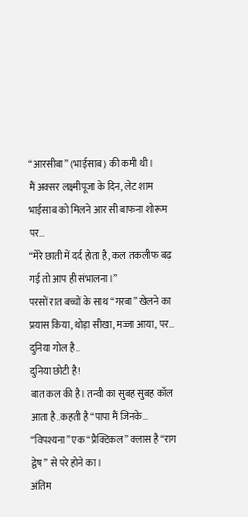“आरसीबा” (भाईसाब) की कमी थी।
मैं अक्सर लक्ष्मीपूजा के दिन, लेट शाम भाईसाब को मिलने आर सी बाफना शोरूम पर…
“मेरे छाती में दर्द होता है, कल तकलीफ बढ़ गई तो आप ही संभालना।”
परसों रात बच्चों के साथ “गरबा” खेलने का प्रयास किया, थोड़ा सीखा, मज्जा आया, पर…
दुनिया गोल है..
दुनिया छोटी है!
बात कल की है। तन्वी का सुबह सुबह कॉल आता है..कहती है “पापा मैं जिनके…
“विपश्यना” एक “प्रैक्टिकल” क्लास है “राग द्वेष” से परे होने का।
अंतिम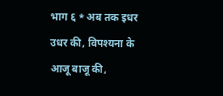भाग ६ * अब तक इधर उधर की, विपश्यना के आजू बाजू की,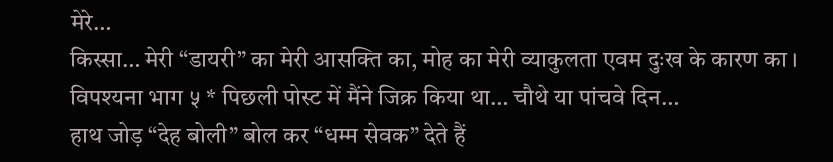मेरे…
किस्सा… मेरी “डायरी” का मेरी आसक्ति का, मोह का मेरी व्याकुलता एवम दुःख के कारण का ।
विपश्यना भाग ५ * पिछली पोस्ट में मैंने जिक्र किया था… चौथे या पांचवे दिन…
हाथ जोड़ “देह बोली” बोल कर “धम्म सेवक” देते हैं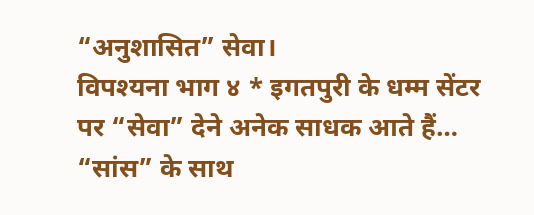“अनुशासित” सेवा।
विपश्यना भाग ४ * इगतपुरी के धम्म सेंटर पर “सेवा” देने अनेक साधक आते हैं…
“सांस” के साथ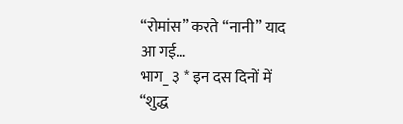“रोमांस” करते “नानी” याद आ गई…
भाग_ ३ * इन दस दिनों में “शुद्ध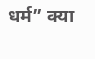धर्म” क्या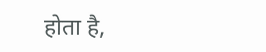होता है,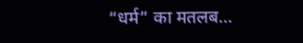“धर्म” का मतलब…